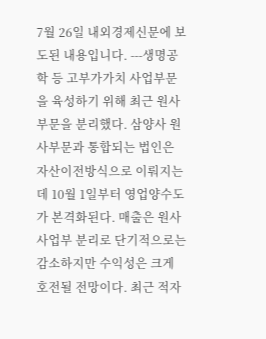7월 26일 내외경제신문에 보도된 내용입니다. ---생명공학 등 고부가가치 사업부문을 육성하기 위해 최근 원사부문을 분리했다. 삼양사 원사부문과 통합되는 법인은 자산이전방식으로 이뤄지는데 10월 1일부터 영업양수도가 본격화된다. 매출은 원사사업부 분리로 단기적으로는 감소하지만 수익성은 크게 호전될 전망이다. 최근 적자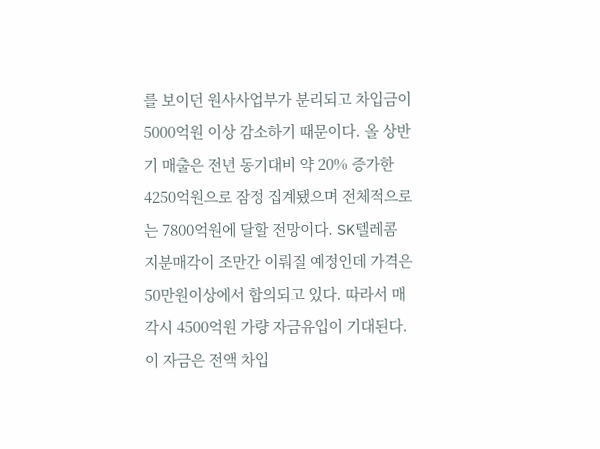를 보이던 원사사업부가 분리되고 차입금이 5000억원 이상 감소하기 때문이다. 올 상반기 매출은 전년 동기대비 약 20% 증가한 4250억원으로 잠정 집계됐으며 전체적으로는 7800억원에 달할 전망이다. SK텔레콤 지분매각이 조만간 이뤄질 예정인데 가격은 50만원이상에서 합의되고 있다. 따라서 매각시 4500억원 가량 자금유입이 기대된다. 이 자금은 전액 차입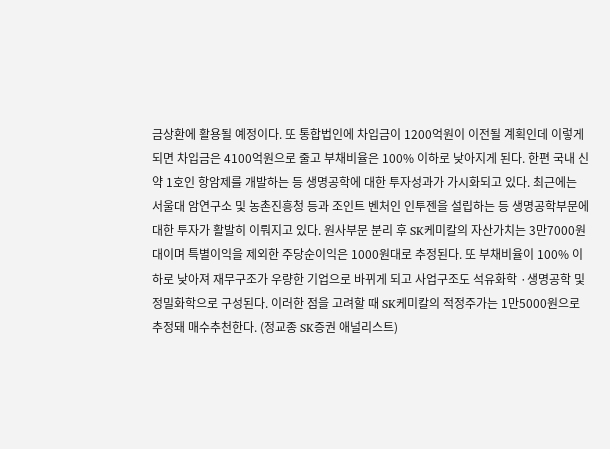금상환에 활용될 예정이다. 또 통합법인에 차입금이 1200억원이 이전될 계획인데 이렇게 되면 차입금은 4100억원으로 줄고 부채비율은 100% 이하로 낮아지게 된다. 한편 국내 신약 1호인 항암제를 개발하는 등 생명공학에 대한 투자성과가 가시화되고 있다. 최근에는 서울대 암연구소 및 농촌진흥청 등과 조인트 벤처인 인투젠을 설립하는 등 생명공학부문에 대한 투자가 활발히 이뤄지고 있다. 원사부문 분리 후 SK케미칼의 자산가치는 3만7000원대이며 특별이익을 제외한 주당순이익은 1000원대로 추정된다. 또 부채비율이 100% 이하로 낮아져 재무구조가 우량한 기업으로 바뀌게 되고 사업구조도 석유화학 ·생명공학 및 정밀화학으로 구성된다. 이러한 점을 고려할 때 SK케미칼의 적정주가는 1만5000원으로 추정돼 매수추천한다. (정교종 SK증권 애널리스트)